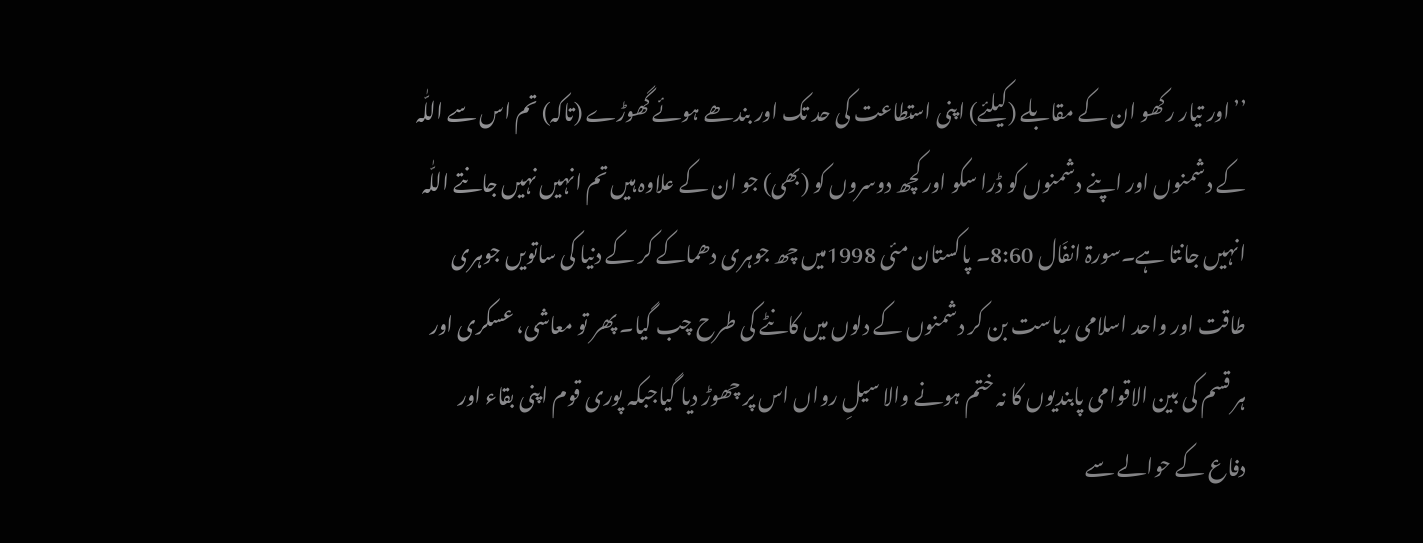’’اور تیار رکھو ان کے مقابلے (کیلئے) اپنی استطاعت کی حد تک اور بندھے ہوئے گھوڑے (تاکہ) تم اس سے اللّٰہ کے دشمنوں اور اپنے دشمنوں کو ڈرا سکو اور کچھ دوسروں کو (بھی) جو ان کے علاوہ ہیں تم انہیں نہیں جانتے اللّٰہ انہیں جانتا ہے۔سورۃ انفَال 8:60۔ پاکستان مئی 1998میں چھ جوہری دھماکے کر کے دنیا کی ساتویں جوہری طاقت اور واحد اسلامی ریاست بن کر دشمنوں کے دلوں میں کانٹے کی طرح چب گیا۔ پھر تو معاشی، عسکری اور ہر قسم کی بین الاقوامی پابندیوں کا نہ ختم ہونے والا سیلِ رواں اس پر چھوڑ دیا گیاجبکہ پوری قوم اپنی بقاء اور دفاع کے حوالے سے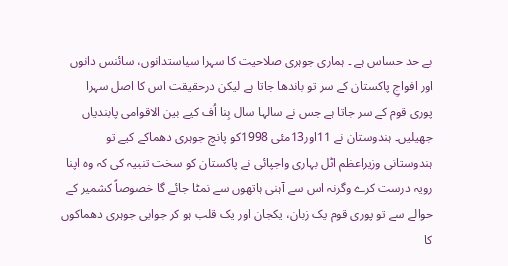بے حد حساس ہے ۔ ہماری جوہری صلاحیت کا سہرا سیاستدانوں، سائنس دانوں اور افواجِ پاکستان کے سر تو باندھا جاتا ہے لیکن درحقیقت اس کا اصل سہرا پوری قوم کے سر جاتا ہے جس نے سالہا سال بِنا اُف کیے بین الاقوامی پابندیاں جھیلیں۔ ہندوستان نے 11اور13مئی 1998کو پانچ جوہری دھماکے کیے تو ہندوستانی وزیراعظم اٹل بہاری واجپائی نے پاکستان کو سخت تنبیہ کی کہ وہ اپنا رویہ درست کرے وگرنہ اس سے آہنی ہاتھوں سے نمٹا جائے گا خصوصاً کشمیر کے حوالے سے تو پوری قوم یک زبان، یکجان اور یک قلب ہو کر جوابی جوہری دھماکوں کا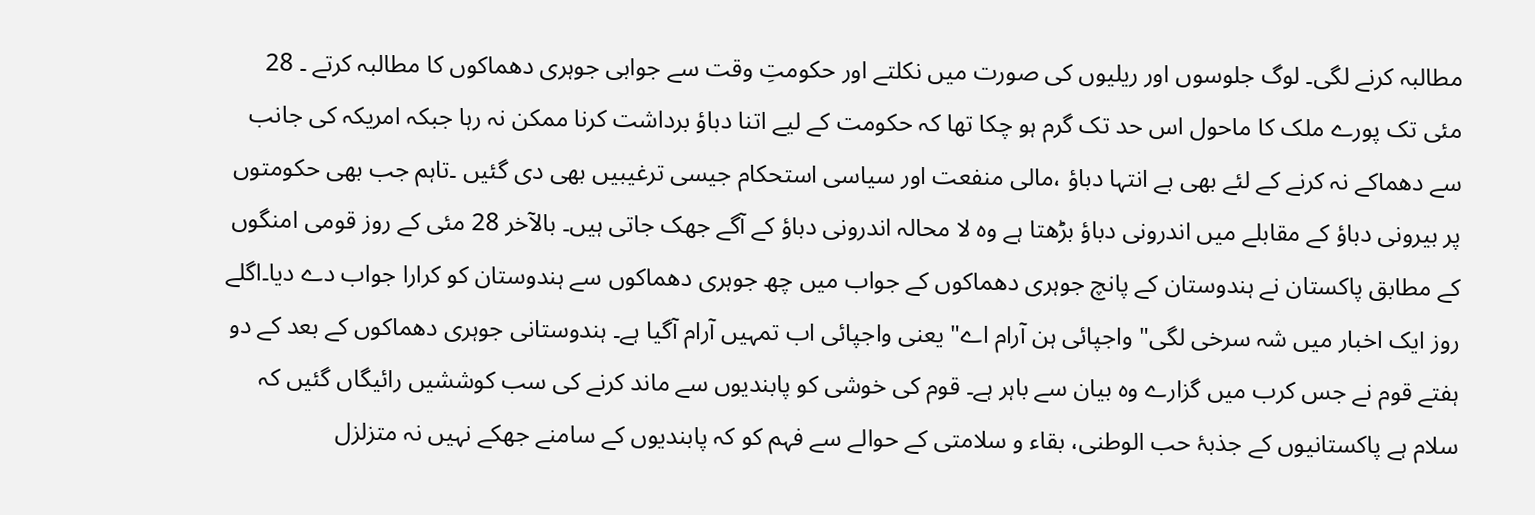مطالبہ کرنے لگی۔ لوگ جلوسوں اور ریلیوں کی صورت میں نکلتے اور حکومتِ وقت سے جوابی جوہری دھماکوں کا مطالبہ کرتے ۔ 28 مئی تک پورے ملک کا ماحول اس حد تک گرم ہو چکا تھا کہ حکومت کے لیے اتنا دباؤ برداشت کرنا ممکن نہ رہا جبکہ امریکہ کی جانب سے دھماکے نہ کرنے کے لئے بھی بے انتہا دباؤ ،مالی منفعت اور سیاسی استحکام جیسی ترغیبیں بھی دی گئیں ۔تاہم جب بھی حکومتوں پر بیرونی دباؤ کے مقابلے میں اندرونی دباؤ بڑھتا ہے وہ لا محالہ اندرونی دباؤ کے آگے جھک جاتی ہیں۔ بالآخر 28 مئی کے روز قومی امنگوں کے مطابق پاکستان نے ہندوستان کے پانچ جوہری دھماکوں کے جواب میں چھ جوہری دھماکوں سے ہندوستان کو کرارا جواب دے دیا۔اگلے روز ایک اخبار میں شہ سرخی لگی" واجپائی ہن آرام اے" یعنی واجپائی اب تمہیں آرام آگیا ہے۔ ہندوستانی جوہری دھماکوں کے بعد کے دو ہفتے قوم نے جس کرب میں گزارے وہ بیان سے باہر ہے۔ قوم کی خوشی کو پابندیوں سے ماند کرنے کی سب کوششیں رائیگاں گئیں کہ سلام ہے پاکستانیوں کے جذبۂ حب الوطنی، بقاء و سلامتی کے حوالے سے فہم کو کہ پابندیوں کے سامنے جھکے نہیں نہ متزلزل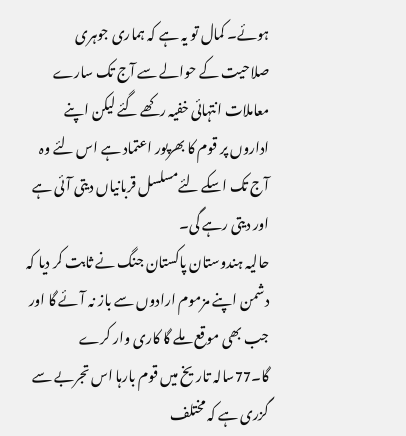ہوئے۔ کمال تو یہ ہے کہ ہماری جوہری صلاحیت کے حوالے سے آج تک سارے معاملات انتہائی خفیہ رکھے گئے لیکن اپنے اداروں پر قوم کا بھرپور اعتماد ہے اس لئے وہ آج تک اسکے لئےمسلسل قربانیاں دیتی آئی ہے اور دیتی رہے گی۔
حالیہ ہندوستان پاکستان جنگ نے ثابت کر دیا کہ دشمن اپنے مزموم ارادوں سے باز نہ آئے گا اور جب بھی موقع ملے گا کاری وار کرے گا۔77سالہ تاریخ میں قوم بارہا اس تجربے سے گزری ہے کہ مختلف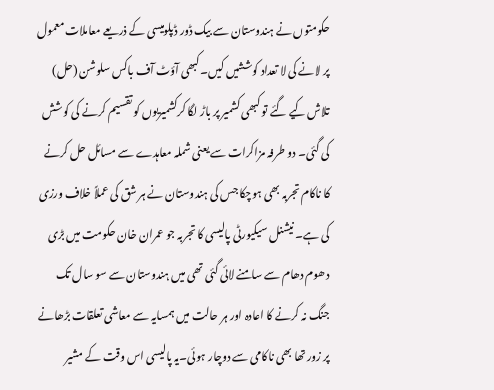حکومتوں نے ہندوستان سے بیک ڈور ڈپلومیسی کے ذریعے معاملات معمول پر لانے کی لا تعداد کوششیں کیں۔کبھی آؤٹ آف باکس سلوشن (حل) تلاش کیے گئے تو کبھی کشمیر پر باڑ لگا کرکشمیریوں کو تقسیم کرنے کی کوشش کی گئی۔ دو طرفہ مزاکرات سے یعنی شملہ معاہدے سے مسائل حل کرنے کا ناکام تجربہ بھی ہوچکا جس کی ہندوستان نے ہر شق کی عملاً خلاف ورزی کی ہے۔ نیشنل سیکیورٹی پالیسی کا تجربہ جو عمران خان حکومت میں بڑی دھوم دھام سے سامنے لائی گئی تھی میں ہندوستان سے سو سال تک جنگ نہ کرنے کا اعادہ اور ہر حالت میں ہمسایہ سے معاشی تعلقات بڑھانے پر زور تھا بھی ناکامی سے دوچار ہوئی۔یہ پالیسی اس وقت کے مشیر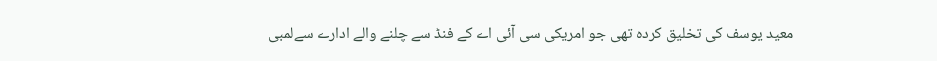معید یوسف کی تخلیق کردہ تھی جو امریکی سی آئی اے کے فنڈ سے چلنے والے ادارے سےلمبی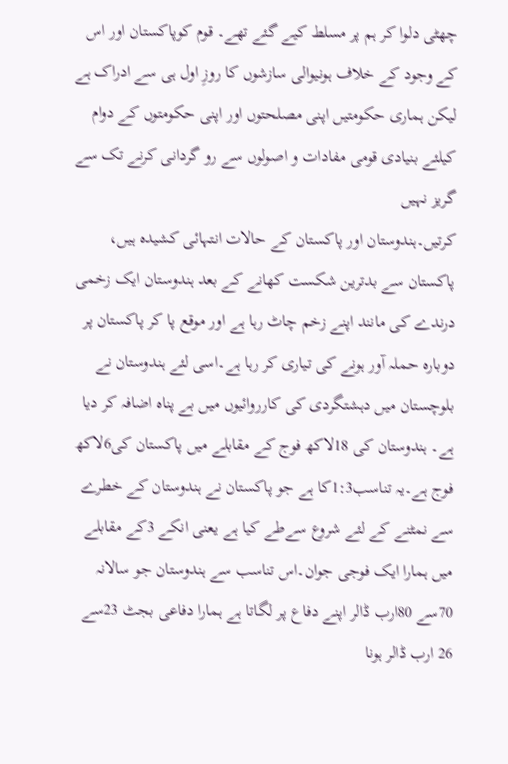چھٹی دلوا کر ہم پر مسلط کیے گئے تھے۔ قوم کوپاکستان اور اس کے وجود کے خلاف ہونیوالی سازشوں کا روزِ اول ہی سے ادراک ہے لیکن ہماری حکومتیں اپنی مصلحتوں اور اپنی حکومتوں کے دوام کیلئے بنیادی قومی مفادات و اصولوں سے رو گردانی کرنے تک سے گریز نہیں
کرتیں۔ہندوستان اور پاکستان کے حالات انتہائی کشیدہ ہیں، پاکستان سے بدترین شکست کھانے کے بعد ہندوستان ایک زخمی درندے کی مانند اپنے زخم چاٹ رہا ہے اور موقع پا کر پاکستان پر دوبارہ حملہ آور ہونے کی تیاری کر رہا ہے۔اسی لئے ہندوستان نے بلوچستان میں دہشتگردی کی کارروائیوں میں بے پناہ اضافہ کر دیا ہے۔ ہندوستان کی 18لاکھ فوج کے مقابلے میں پاکستان کی6لاکھ فوج ہے۔یہ تناسب1:3کا ہے جو پاکستان نے ہندوستان کے خطرے سے نمٹنے کے لئے شروع سےطے کیا ہے یعنی انکے 3کے مقابلے میں ہمارا ایک فوجی جوان۔اس تناسب سے ہندوستان جو سالانہ 70سے 80ارب ڈالر اپنے دفاع پر لگاتا ہے ہمارا دفاعی بجٹ 23سے 26 ارب ڈالر ہونا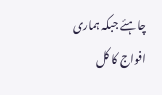چاہئے جبکہ ہماری افواج کا کل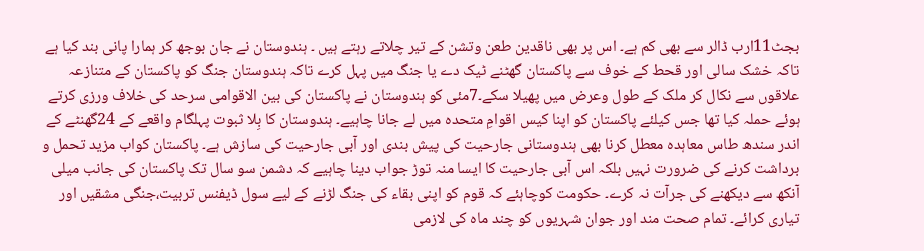بجٹ11ارب ڈالر سے بھی کم ہے۔ اس پر بھی ناقدین طعن وتشن کے تیر چلاتے رہتے ہیں ۔ ہندوستان نے جان بوجھ کر ہمارا پانی بند کیا ہے تاکہ خشک سالی اور قحط کے خوف سے پاکستان گھٹنے ٹیک دے یا جنگ میں پہل کرے تاکہ ہندوستان جنگ کو پاکستان کے متنازعہ علاقوں سے نکال کر ملک کے طول وعرض میں پھیلا سکے۔7مئی کو ہندوستان نے پاکستان کی بین الاقوامی سرحد کی خلاف ورزی کرتے ہوئے حملہ کیا تھا جس کیلئے پاکستان کو اپنا کیس اقوامِ متحدہ میں لے جانا چاہیے۔ ہندوستان کا بِلا ثبوت پہلگام واقعے کے 24گھنٹے کے اندر سندھ طاس معاہدہ معطل کرنا بھی ہندوستانی جارحیت کی پیش بندی اور آبی جارحیت کی سازش ہے۔ پاکستان کواب مزید تحمل و برداشت کرنے کی ضرورت نہیں بلکہ اس آبی جارحیت کا ایسا منہ توڑ جواب دینا چاہیے کہ دشمن سو سال تک پاکستان کی جانب میلی آنکھ سے دیکھنے کی جرآت نہ کرے۔ حکومت کوچاہئے کہ قوم کو اپنی بقاء کی جنگ لڑنے کے لیے سول ڈیفنس تربیت،جنگی مشقیں اور تیاری کرائے۔ تمام صحت مند اور جوان شہریوں کو چند ماہ کی لازمی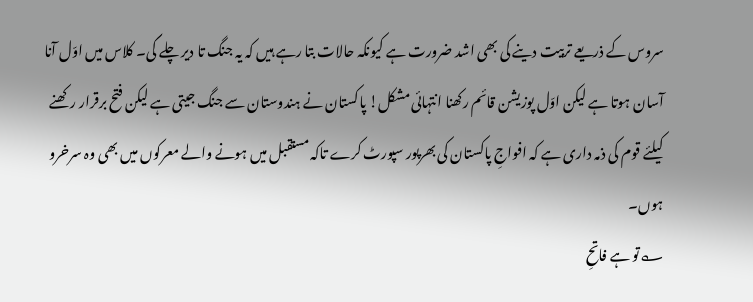سروس کے ذریعے تربیت دینے کی بھی اشد ضرورت ہے کیونکہ حالات بتا رہے ہیں کہ یہ جنگ تا دیر چلے گی۔ کلاس میں اوّل آنا آسان ہوتا ہے لیکن اوّل پوزیشن قائم رکھنا انتہائی مشکل! پاکستان نے ہندوستان سے جنگ جیتی ہے لیکن فتح برقرار رکھنے کیلئے قوم کی ذمہ داری ہے کہ افواجِ پاکستان کی بھرپور سپورٹ کرے تاکہ مستقبل میں ہونے والے معرکوں میں بھی وہ سرخرو ہوں۔
؎تو ہے فاتحِ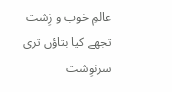عالمِ خوب و زِشت
تجھے کیا بتاؤں تری سرنوِشت